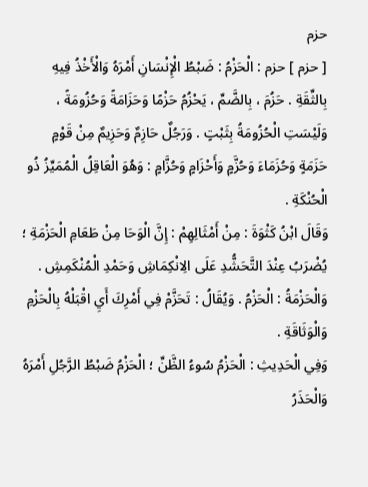حزم
[ حزم ] حزم : الْحَزْمُ : ضَبْطُ الْإِنْسَانِ أَمْرَهُ وَالْأَخْذُ فِيهِ بِالثِّقَةِ . حَزُمَ ، بِالضَّمِّ ، يَحْزُمُ حَزْمًا وَحَزَامَةً وَحُزُومَةً ، وَلَيْسَتِ الْحُزُومَةُ بِثَبْتٍ . وَرَجُلٌ حَازِمٌ وَحَزِيمٌ مِنْ قَوْمٍ حَزَمَةٍ وَحُزَمَاءَ وَحُزَّمٍ وَأَحْزَامٍ وَحُزَّامٍ : وَهُوَ الْعَاقِلُ الْمُمَيِّزُ ذُو الْحُنْكَةِ .
وَقَالَ ابْنُ كَثْوَةَ : مِنْ أَمْثَالِهِمْ : إِنَّ الْوَحَا مِنْ طَعَامِ الْحَزْمَةِ ؛ يُضْرَبُ عِنْدَ التَّحَشُّدِ عَلَى الِانْكِمَاشِ وَحَمْدِ الْمُنْكَمِشِ . وَالْحَزْمَةُ : الْحَزْمُ . وَيُقَالُ : تَحَزَّمْ فِي أَمْرِكَ أَيِ اقْبَلْهُ بِالْحَزْمِ وَالْوَثَاقَةِ .
وَفِي الْحَدِيثِ : الْحَزْمُ سُوءُ الظَّنِّ ؛ الْحَزْمُ ضَبْطُ الرَّجُلِ أَمْرَهُ وَالْحَذَرُ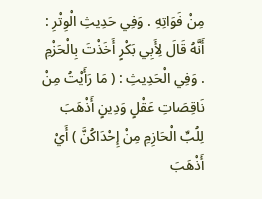مِنْ فَوَاتِهِ . وَفِي حَدِيثِ الْوِتْرِ : أَنَّهُ قَالَ لِأَبِي بَكْرٍ أَخَذْتَ بِالْحَزْمِ . وَفِي الْحَدِيثِ : ( مَا رَأَيْتُ مِنْ نَاقِصَاتِ عَقْلٍ وَدِينٍ أَذْهَبَ لِلُبِّ الْحَازِمِ مِنْ إِحْدَاكُنَّ ) أَيْ أَذْهَبَ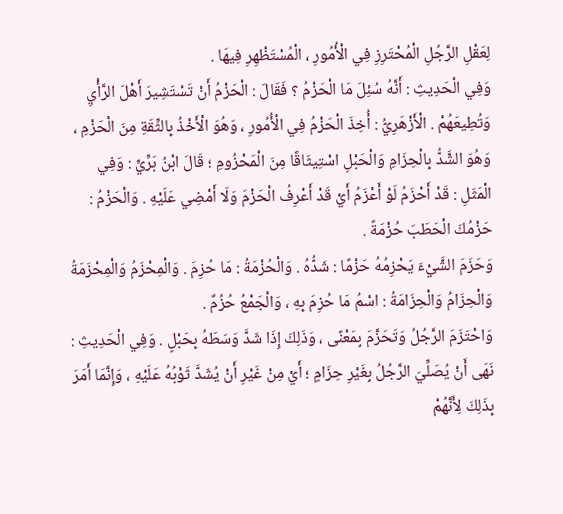لِعَقْلِ الرَّجُلِ الْمُحْتَرِزِ فِي الْأُمُورِ ، الْمُسْتَظْهِرِ فِيهَا .
وَفِي الْحَدِيثِ : أَنَّهُ سُئِلَ مَا الْحَزْمُ ؟ فَقَالَ : الْحَزْمُ أَنْ تَسْتَشِيرَ أَهْلَ الرَّأْيِ وَتُطِيعَهُمْ . الْأَزْهَرِيُّ : أُخِذَ الْحَزْمُ فِي الْأُمُورِ ، وَهُوَ الْأَخْذُ بِالثِّقَةِ مِنَ الْحَزْمِ ، وَهُوَ الشَّدُّ بِالْحِزَامِ وَالْحَبْلِ اسْتِيثَاقًا مِنَ الْمَحْزُومِ ؛ قَالَ ابْنُ بَرِّيٍّ : وَفِي الْمَثَلِ : قَدْ أَحْزَمُ لَوْ أَعْزَمُ أَيْ قَدْ أَعْرِفُ الْحَزْمَ وَلَا أَمْضِي عَلَيْهِ . وَالْحَزْمُ : حَزْمُكَ الْحَطَبَ حُزْمَةً .
وَحَزَمَ الشَّيْءَ يَحْزِمُهُ حَزْمًا : شَدُّهُ . وَالْحُزْمَةُ : مَا حُزِمَ . وَالْمِحْزَمُ وَالْمِحْزَمَةُ وَالْحِزَامُ وَالْحِزَامَةُ : اسْمُ مَا حُزِمَ بِهِ ، وَالْجَمْعُ حُزُمٌ .
وَاحْتَزَمَ الرَّجُلُ وَتَحَزَّمَ بِمَعْنًى ، وَذَلِكَ إِذَا شَدَّ وَسَطَهُ بِحَبْلٍ . وَفِي الْحَدِيثِ : نَهَى أَنْ يُصَلِّيَ الرَّجُلُ بِغَيْرِ حِزَامٍ ؛ أَيْ مِنْ غَيْرِ أَنْ يُشَدَّ ثَوْبُهُ عَلَيْهِ ، وَإِنَّمَا أَمَرَ بِذَلِكَ لِأَنَّهُمْ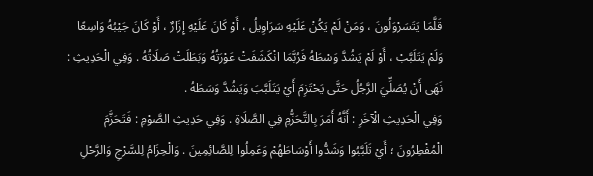قَلَّمَا يَتَسَرْوَلُونَ ، وَمَنْ لَمْ يَكُنْ عَلَيْهِ سَرَاوِيلُ ، أَوْ كَانَ عَلَيْهِ إِزَارٌ ، أَوْ كَانَ جَيْبُهُ وَاسِعًا وَلَمْ يَتَلَبَّبْ ، أَوْ لَمْ يَشُدَّ وَسْطَهُ فَرُبَّمَا انْكَشَفَتْ عَوْرَتُهُ وَبَطَلَتْ صَلَاتُهُ . وَفِي الْحَدِيثِ : نَهَى أَنْ يُصَلِّيَ الرَّجُلُ حَتَّى يَحْتَزِمَ أَيْ يَتَلَبَّبَ وَيَشُدَّ وَسَطَهُ .
وَفِي الْحَدِيثِ الْآخَرِ : أَنَّهُ أَمَرَ بِالتَّحَزُّمِ فِي الصَّلَاةِ . وَفِي حَدِيثِ الصَّوْمِ : فَتَحَزَّمَ الْمُفْطِرُونَ ؛ أَيْ تَلَبَّبُوا وَشَدُّوا أَوْسَاطَهُمْ وَعَمِلُوا لِلصَّائِمِينَ . وَالْحِزَامُ لِلسَّرْجِ وَالرَّحْلِ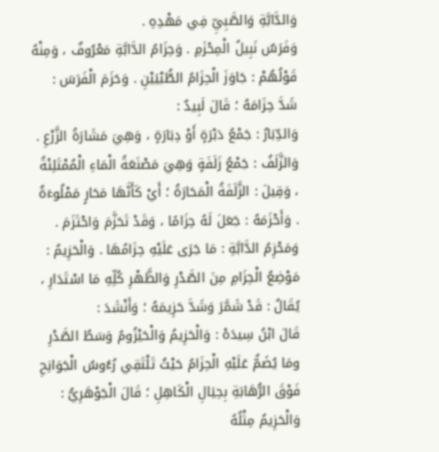وَالدَّابَّةِ وَالصَّبِيِّ فِي مَهْدِهِ .
وَفَرَسٌ نَبِيلُ الْمِحْزَمِ . وَحِزَامُ الدَّابَّةِ مَعْرُوفٌ ، وَمِنْهُ قَوْلُهُمْ : جَاوَزَ الْحِزَامُ الطُّبْيَيْنِ . وَحَزَمَ الْفَرَسَ : شَدَّ حِزَامَهُ ؛ قَالَ لَبِيدٌ :
وَالدِّبَارُ : جَمْعُ دَبْرَةٍ أَوْ دِبَارَةٍ ، وَهِيَ مَشَارَةُ الزَّرْعِ . وَالزَّلَفُ : جَمْعُ زَلَفَةٍ وَهِيَ مَصْنَعَةُ الْمَاءِ الْمُمْتَلِئَةُ ، وَقِيلَ : الزَّلَفَةُ الْمَحَارَةُ ؛ أَيْ كَأَنَّهَا مَحَارٍ مَمْلُوءَةٌ . وَأَحْزَمَهُ : جَعَلَ لَهُ حِزَامًا ، وَقَدْ تَحَزَّمَ وَاحْتَزَمَ .
وَمَحْزِمُ الدَّابَّةِ : مَا جَرَى عَلَيْهِ حِزَامُهَا . وَالْحَزِيمُ : مَوْضِعُ الْحِزَامِ مِنَ الصَّدْرِ وَالظَّهْرِ كُلِّهِ مَا اسْتَدَارِ ، يُقَالُ : قَدْ شَمَّرَ وَشَدَّ حَزِيمَهُ ؛ وَأَنْشَدَ :
قَالَ ابْنُ سِيدَهْ : وَالْحَزِيمُ وَالْحَيْزُومُ وَسَطُ الصَّدْرِ ومَا يُضَمُّ عَلَيْهِ الْحِزَامُ حَيْثُ تَلْتَقِي رُءُوسُ الْجَوَانِحِ فَوْقَ الرُّهَابَةِ بِحِيَالِ الْكَاهِلِ ؛ قَالَ الْجَوْهَرِيُّ : وَالْحَزِيمُ مِثْلُهُ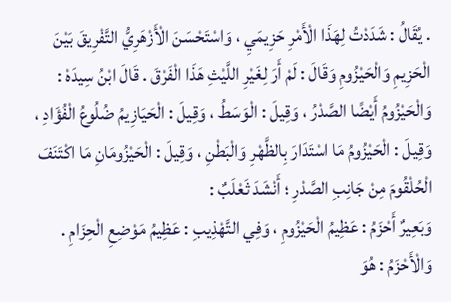. يُقَالُ : شَدَدْتُ لِهَذَا الْأَمْرِ حَزِيمَيِ ، وَاسْتَحْسَنَ الْأَزْهَرِيُّ التَّفْرِيقَ بَيْنَ الْحَزِيمِ وَالْحَيْزُومِ وَقَالَ : لَمْ أَرَ لِغَيْرِ اللَّيْثِ هَذَا الْفَرْقَ . قَالَ ابْنُ سِيدَهْ : وَالْحَيْزُومُ أَيْضًا الصَّدْرُ ، وَقِيلَ : الْوَسَطُ ، وَقِيلَ : الْحَيَازِيمُ ضُلُوعُ الْفُؤَادِ ، وَقِيلَ : الْحَيْزُومُ مَا اسْتَدَارَ بِالظَّهْرِ وَالْبَطْنِ ، وَقِيلَ : الْحَيْزُومَانِ مَا اكْتَنَفَ الْحُلْقُومَ مِنْ جَانِبِ الصَّدْرِ ؛ أَنْشَدَ ثَعْلَبٌ :
وَبَعِيرٌ أَحْزَمُ : عَظِيمُ الْحَيْزُومِ ، وَفِي التَّهْذِيبِ : عَظِيمُ مَوْضِعِ الْحِزَامِ . وَالْأَحْزَمُ : هُوَ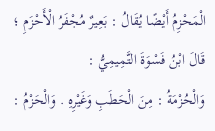الْمَحْزِمُ أَيْضًا يُقَالُ : بَعِيرٌ مُجْفَرُ الْأَحْزَمِ ؛ قَالَ ابْنُ فَسْوَةَ التَّمِيمِيُّ :
وَالْحُزْمَةُ : مِنَ الْحَطَبِ وَغَيْرِهِ . وَالْحَزْمُ :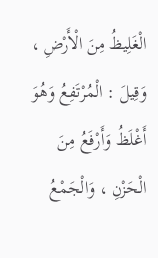الْغَلِيظُ مِنَ الْأَرْضِ ، وَقِيلَ : الْمُرْتَفِعُ وَهُوَ أَغْلَظُ وَأَرْفَعُ مِنَ الْحَزْنِ ، وَالْجَمْعُ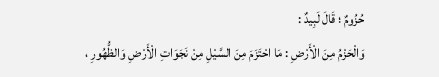حُزُومٌ ؛ قَالَ لَبِيدٌ :
وَالْحَزْمُ مِنَ الْأَرْضِ : مَا احْتَزَمَ مِنَ السَّيْلِ مِنْ نَجَوَاتِ الْأَرْضِ وَالظُّهُورِ ،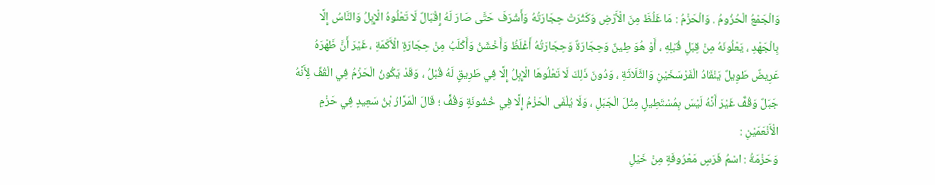وَالْجَمْعُ الْحُزُومُ . وَالْحَزْمُ : مَا غَلُظَ مِنَ الْأَرْضِ وَكَثُرَتْ حِجَارَتُهُ وَأَشْرَفَ حَتَّى صَارَ لَهُ إِقْبَالٌ لَا تَعْلُوهُ الْإِبِلُ وَالنَّاسُ إِلَّا بِالْجَهْدِ ، يَعْلُونَهُ مِنْ قِبَلِ قُبْلِهِ ، أَوْ هُوَ طِينٌ وَحِجَارَةٌ وَحِجَارَتُهُ أَغْلَظُ وَأَخْشَنُ وَأَكْلَبُ مِنْ حِجَارَةِ الْأَكَمَةِ ، غَيْرَ أَنَّ ظَهْرَهُ عَرِيضٌ طَوِيلٌ يَنْقَادُ الْفَرْسَخَيْنِ وَالثَّلَاثَةِ ، وَدُونَ ذَلِكَ لَا تَعْلُوهَا الْإِبِلُ إِلَّا فِي طَرِيقٍ لَهُ قُبْلُ ، وَقَدْ يَكُونُ الْحَزْمُ فِي الْقُفِّ لِأَنَّهُ جَبَلٌ وَقُفٌّ غَيْرَ أَنَّهُ لَيْسَ بِمُسْتَطِيلٍ مِثْلَ الْجَبَلِ ، وَلَا يُلْفَى الْحَزْمُ إِلَّا فِي خُشُونَةٍ وَقُفٍّ ؛ قَالَ الْمَرَّارُ بْنُ سَعِيدٍ فِي حَزْمِ الْأَنْعَمَيْنِ :
وَحَزْمَةُ : اسْمُ فَرَسٍ مَعْرُوفَةٍ مِنْ خَيْلِ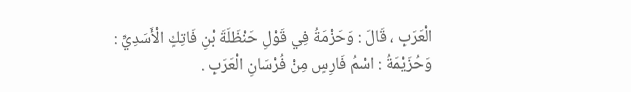الْعَرَبِ ، قَالَ : وَحَزْمَةُ فِي قَوْلِ حَنْظَلَةَ بْنِ فَاتِكٍ الْأَسَدِيِّ :
وَحُزَيْمَةُ : اسْمُ فَارِسٍ مِنْ فُرْسَانِ الْعَرَبِ .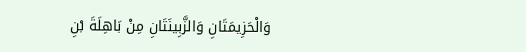وَالْحَزِيمَتَانِ وَالزَّبِينَتَانِ مِنْ بَاهِلَةَ بْنِ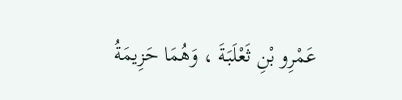عَمْرِو بْنِ ثَعْلَبَةَ ، وَهُمَا حَزِيمَةُ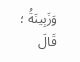وَزَبِينَةُ ؛ قَالَ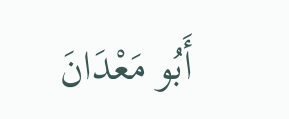أَبُو مَعْدَانَ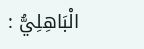الْبَاهِلِيُّ :